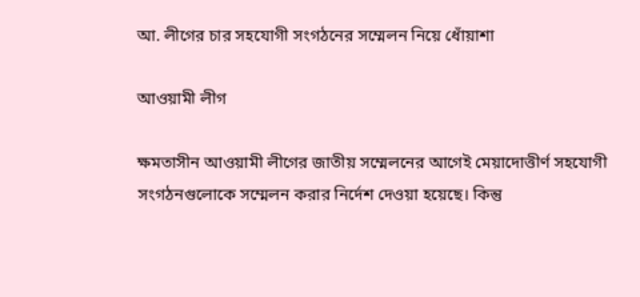আ. লীগের চার সহযোগী সংগঠনের সম্মেলন নিয়ে ধোঁয়াশা

আওয়ামী লীগ

ক্ষমতাসীন আওয়ামী লীগের জাতীয় সম্মেলনের আগেই মেয়াদোত্তীর্ণ সহযোগী সংগঠনগুলোকে সম্মেলন করার নির্দেশ দেওয়া হয়েছে। কিন্তু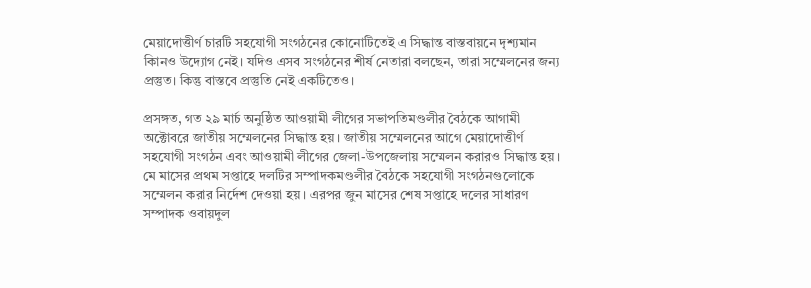মেয়াদোত্তীর্ণ চারটি সহযোগী সংগঠনের কোনোটিতেই এ সিদ্ধান্ত বাস্তবায়নে দৃশ্যমান কিানও উদ্যোগ নেই। যদিও এসব সংগঠনের শীর্ষ নেতারা বলছেন, তারা সম্মেলনের জন্য প্রস্তুত। কিন্তু বাস্তবে প্রস্তুতি নেই একটিতেও।

প্রসঙ্গত, গত ২৯ মার্চ অনুষ্ঠিত আওয়ামী লীগের সভাপতিমণ্ডলীর বৈঠকে আগামী অক্টোবরে জাতীয় সম্মেলনের সিদ্ধান্ত হয়। জাতীয় সম্মেলনের আগে মেয়াদোত্তীর্ণ সহযোগী সংগঠন এবং আওয়ামী লীগের জেলা-উপজেলায় সম্মেলন করারও সিদ্ধান্ত হয়। মে মাসের প্রথম সপ্তাহে দলটির সম্পাদকমণ্ডলীর বৈঠকে সহযোগী সংগঠনগুলোকে সম্মেলন করার নির্দেশ দেওয়া হয়। এরপর জুন মাসের শেষ সপ্তাহে দলের সাধারণ সম্পাদক ওবায়দুল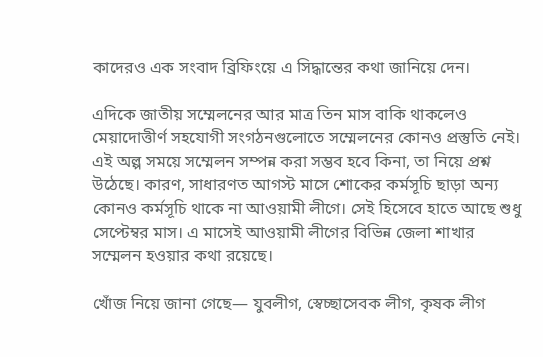কাদেরও এক সংবাদ ব্রিফিংয়ে এ সিদ্ধান্তের কথা জানিয়ে দেন।

এদিকে জাতীয় সম্মেলনের আর মাত্র তিন মাস বাকি থাকলেও মেয়াদোত্তীর্ণ সহযোগী সংগঠনগুলোতে সম্মেলনের কোনও প্রস্তুতি নেই। এই অল্প সময়ে সম্মেলন সম্পন্ন করা সম্ভব হবে কিনা, তা নিয়ে প্রশ্ন উঠেছে। কারণ, সাধারণত আগস্ট মাসে শোকের কর্মসূচি ছাড়া অন্য কোনও কর্মসূচি থাকে না আওয়ামী লীগে। সেই হিসেবে হাতে আছে শুধু সেপ্টেম্বর মাস। এ মাসেই আওয়ামী লীগের বিভিন্ন জেলা শাখার সম্মেলন হওয়ার কথা রয়েছে।

খোঁজ নিয়ে জানা গেছে— যুবলীগ, স্বেচ্ছাসেবক লীগ, কৃষক লীগ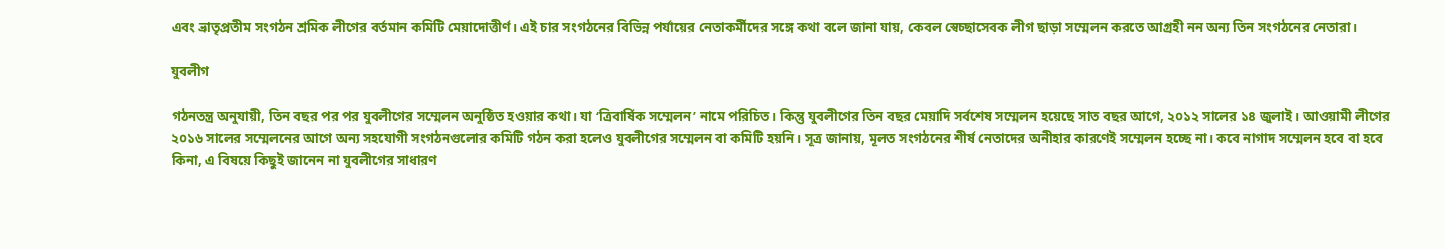এবং ভ্রাতৃপ্রতীম সংগঠন শ্রমিক লীগের বর্তমান কমিটি মেয়াদোত্তীর্ণ। এই চার সংগঠনের বিভিন্ন পর্যায়ের নেতাকর্মীদের সঙ্গে কথা বলে জানা যায়, কেবল স্বেচ্ছাসেবক লীগ ছাড়া সম্মেলন করতে আগ্রহী নন অন্য তিন সংগঠনের নেতারা।

যুবলীগ

গঠনতন্ত্র অনুযায়ী, তিন বছর পর পর যুবলীগের সম্মেলন অনুষ্ঠিত হওয়ার কথা। যা ‘ত্রিবার্ষিক সম্মেলন’ নামে পরিচিত। কিন্তু যুবলীগের তিন বছর মেয়াদি সর্বশেষ সম্মেলন হয়েছে সাত বছর আগে, ২০১২ সালের ১৪ জুলাই। আওয়ামী লীগের ২০১৬ সালের সম্মেলনের আগে অন্য সহযোগী সংগঠনগুলোর কমিটি গঠন করা হলেও যুবলীগের সম্মেলন বা কমিটি হয়নি। সূত্র জানায়, মূলত সংগঠনের শীর্ষ নেতাদের অনীহার কারণেই সম্মেলন হচ্ছে না। কবে নাগাদ সম্মেলন হবে বা হবে কিনা, এ বিষয়ে কিছুই জানেন না যুবলীগের সাধারণ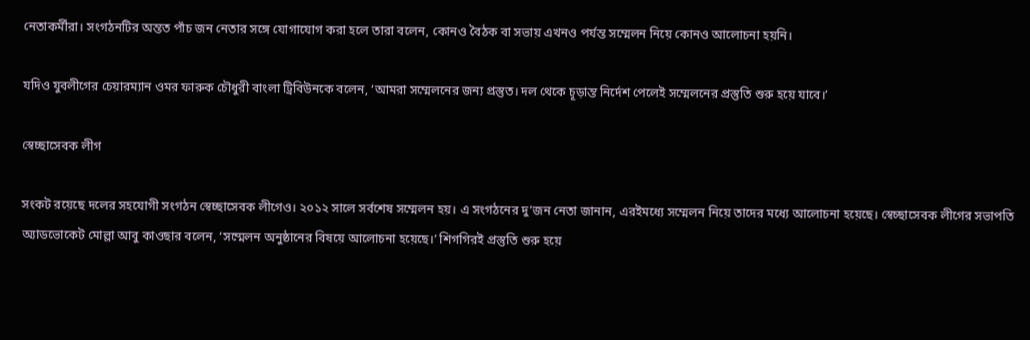নেতাকর্মীরা। সংগঠনটির অন্তত পাঁচ জন নেতার সঙ্গে যোগাযোগ করা হলে তারা বলেন, কোনও বৈঠক বা সভায় এখনও পর্যন্ত সম্মেলন নিয়ে কোনও আলোচনা হয়নি।

যদিও যুবলীগের চেয়ারম্যান ওমর ফারুক চৌধুরী বাংলা ট্রিবিউনকে বলেন, ‘আমরা সম্মেলনের জন্য প্রস্তুত। দল থেকে চূড়ান্ত নির্দেশ পেলেই সম্মেলনের প্রস্তুতি শুরু হয়ে যাবে।’

স্বেচ্ছাসেবক লীগ

সংকট রয়েছে দলের সহযোগী সংগঠন স্বেচ্ছাসেবক লীগেও। ২০১২ সালে সর্বশেষ সম্মেলন হয়। এ সংগঠনের দু’জন নেতা জানান, এরইমধ্যে সম্মেলন নিয়ে তাদের মধ্যে আলোচনা হয়েছে। স্বেচ্ছাসেবক লীগের সভাপতি অ্যাডভোকেট মোল্লা আবু কাওছার বলেন, ‘সম্মেলন অনুষ্ঠানের বিষয়ে আলোচনা হয়েছে।’ শিগগিরই প্রস্তুতি শুরু হয়ে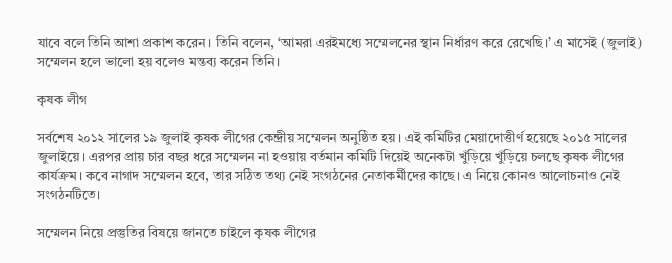যাবে বলে তিনি আশা প্রকাশ করেন। তিনি বলেন, ‘আমরা এরইমধ্যে সম্মেলনের স্থান নির্ধারণ করে রেখেছি।’ এ মাসেই (জুলাই) সম্মেলন হলে ভালো হয় বলেও মন্তব্য করেন তিনি।

কৃষক লীগ

সর্বশেষ ২০১২ সালের ১৯ জুলাই কৃষক লীগের কেন্দ্রীয় সম্মেলন অনুষ্ঠিত হয়। এই কমিটির মেয়াদোত্তীর্ণ হয়েছে ২০১৫ সালের জুলাইয়ে। এরপর প্রায় চার বছর ধরে সম্মেলন না হওয়ায় বর্তমান কমিটি দিয়েই অনেকটা খুঁড়িয়ে খুঁড়িয়ে চলছে কৃষক লীগের কার্যক্রম। কবে নাগাদ সম্মেলন হবে, তার সঠিত তথ্য নেই সংগঠনের নেতাকর্মীদের কাছে। এ নিয়ে কোনও আলোচনাও নেই সংগঠনটিতে।

সম্মেলন নিয়ে প্রস্তুতির বিষয়ে জানতে চাইলে কৃষক লীগের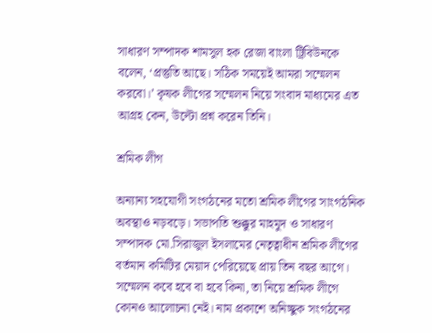সাধারণ সম্পাদক শামসুল হক রেজা বাংলা ট্রিবিউনকে বলেন, ‘প্রস্তুতি আছে। সঠিক সময়েই আমরা সম্মেলন করবো।’ কৃষক লীগের সম্মেলন নিয়ে সংবাদ মাধ্যমের এত আগ্রহ কেন, উল্টো প্রশ্ন করেন তিনি।

শ্রমিক লীগ

অন্যান্য সহযোগী সংগঠনের মতো শ্রমিক লীগের সাংগঠনিক অবস্থাও নড়বড়ে। সভাপতি শুক্কুর মাহমুদ ও সাধারণ সম্পাদক মো.সিরাজুল ইসলামের নেতৃত্বাধীন শ্রমিক লীগের বর্তমান কমিটির মেয়াদ পেরিয়েছে প্রায় তিন বছর আগে। সম্মেলন কবে হবে বা হবে কিনা, তা নিয়ে শ্রমিক লীগে কোনও আলোচনা নেই। নাম প্রকাশে অনিচ্ছুক সংগঠনের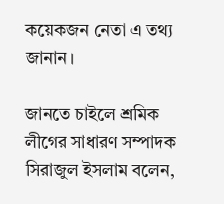কয়েকজন নেতা এ তথ্য জানান।

জানতে চাইলে শ্রমিক লীগের সাধারণ সম্পাদক সিরাজুল ইসলাম বলেন,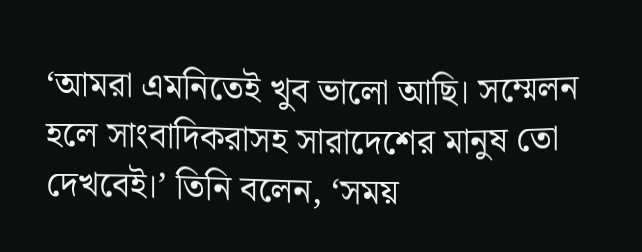‘আমরা এমনিতেই খুব ভালো আছি। সম্মেলন হলে সাংবাদিকরাসহ সারাদেশের মানুষ তো দেখবেই।’ তিনি বলেন, ‘সময়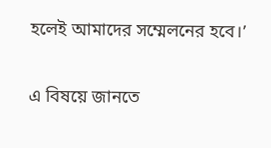হলেই আমাদের সম্মেলনের হবে।’

এ বিষয়ে জানতে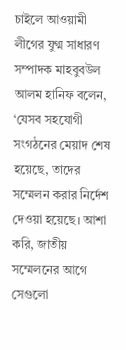চাইলে আওয়ামী লীগের যুগ্ম সাধারণ সম্পাদক মাহবুবউল আলম হানিফ বলেন, ‘যেসব সহযোগী সংগঠনের মেয়াদ শেষ হয়েছে, তাদের সম্মেলন করার নির্দেশ দেওয়া হয়েছে। আশা করি, জাতীয় সম্মেলনের আগে সেগুলো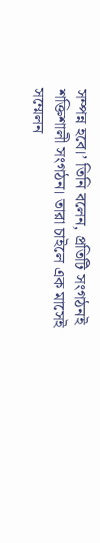সম্পন্ন হবে।’ তিনি বলেন, প্রতিটি সংগঠনই শক্তিশালী সংগঠন। তারা চাইলে এক মাসেই সম্মেলন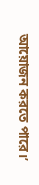আয়োজন করতে পারে।’